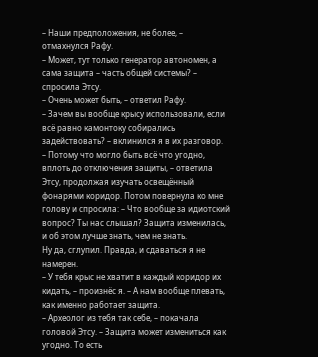– Наши предположения, не более, – отмахнулся Рафу.
– Может, тут только генератор автономен, а сама защита – часть общей системы? – спросила Этсу.
– Очень может быть, – ответил Рафу.
– Зачем вы вообще крысу использовали, если всё равно камонтоку собирались задействовать? – вклинился я в их разговор.
– Потому что могло быть всё что угодно, вплоть до отключения защиты, – ответила Этсу, продолжая изучать освещённый фонарями коридор. Потом повернула ко мне голову и спросила: – Что вообще за идиотский вопрос? Ты нас слышал? Защита изменилась, и об этом лучше знать, чем не знать.
Ну да, сглупил. Правда, и сдаваться я не намерен.
– У тебя крыс не хватит в каждый коридор их кидать, – произнёс я. – А нам вообще плевать, как именно работает защита.
– Археолог из тебя так себе, – покачала головой Этсу. – Защита может измениться как угодно. То есть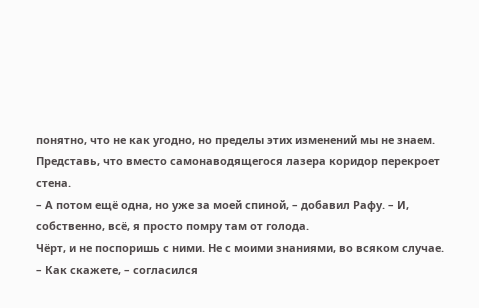понятно, что не как угодно, но пределы этих изменений мы не знаем. Представь, что вместо самонаводящегося лазера коридор перекроет стена.
– А потом ещё одна, но уже за моей спиной, – добавил Рафу. – И, собственно, всё, я просто помру там от голода.
Чёрт, и не поспоришь с ними. Не с моими знаниями, во всяком случае.
– Как скажете, – согласился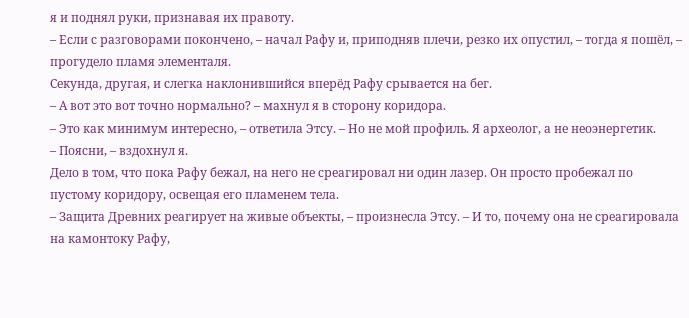я и поднял руки, признавая их правоту.
– Если с разговорами покончено, – начал Рафу и, приподняв плечи, резко их опустил, – тогда я пошёл, – прогудело пламя элементаля.
Секунда, другая, и слегка наклонившийся вперёд Рафу срывается на бег.
– А вот это вот точно нормально? – махнул я в сторону коридора.
– Это как минимум интересно, – ответила Этсу. – Но не мой профиль. Я археолог, а не неоэнергетик.
– Поясни, – вздохнул я.
Дело в том, что пока Рафу бежал, на него не среагировал ни один лазер. Он просто пробежал по пустому коридору, освещая его пламенем тела.
– Защита Древних реагирует на живые объекты, – произнесла Этсу. – И то, почему она не среагировала на камонтоку Рафу,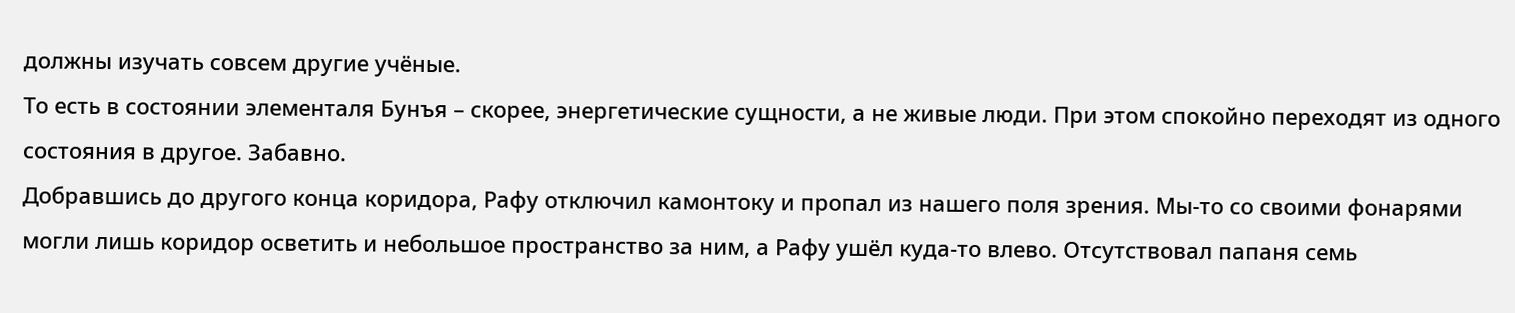должны изучать совсем другие учёные.
То есть в состоянии элементаля Бунъя – скорее, энергетические сущности, а не живые люди. При этом спокойно переходят из одного состояния в другое. Забавно.
Добравшись до другого конца коридора, Рафу отключил камонтоку и пропал из нашего поля зрения. Мы-то со своими фонарями могли лишь коридор осветить и небольшое пространство за ним, а Рафу ушёл куда-то влево. Отсутствовал папаня семь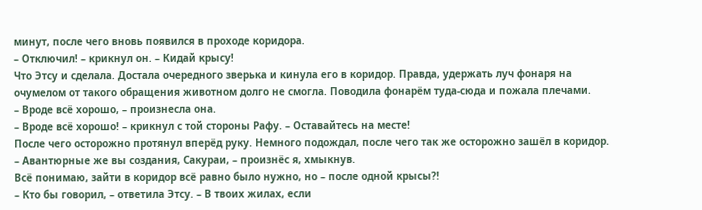минут, после чего вновь появился в проходе коридора.
– Отключил! – крикнул он. – Кидай крысу!
Что Этсу и сделала. Достала очередного зверька и кинула его в коридор. Правда, удержать луч фонаря на очумелом от такого обращения животном долго не смогла. Поводила фонарём туда-сюда и пожала плечами.
– Вроде всё хорошо, – произнесла она.
– Вроде всё хорошо! – крикнул с той стороны Рафу. – Оставайтесь на месте!
После чего осторожно протянул вперёд руку. Немного подождал, после чего так же осторожно зашёл в коридор.
– Авантюрные же вы создания, Сакураи, – произнёс я, хмыкнув.
Всё понимаю, зайти в коридор всё равно было нужно, но – после одной крысы?!
– Кто бы говорил, – ответила Этсу. – В твоих жилах, если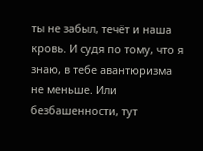ты не забыл, течёт и наша кровь. И судя по тому, что я знаю, в тебе авантюризма не меньше. Или безбашенности, тут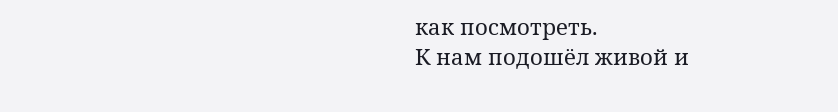как посмотреть.
К нам подошёл живой и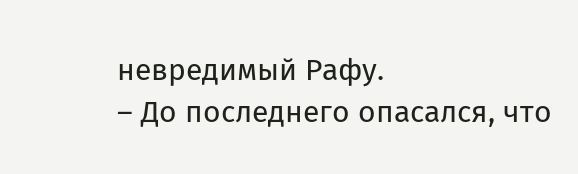невредимый Рафу.
– До последнего опасался, что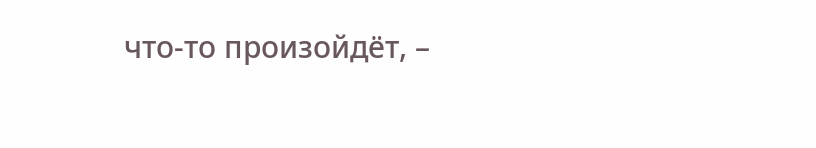что-то произойдёт, –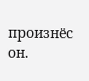произнёс он.